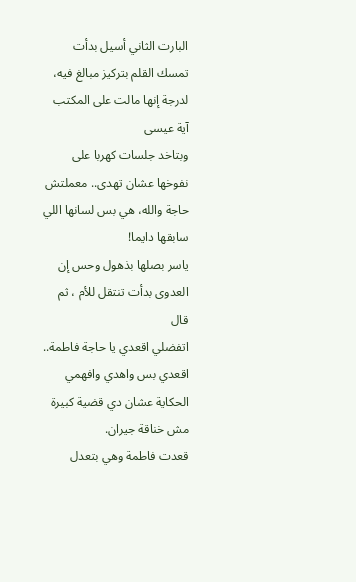البارت الثاني أسيل بدأت تمسك القلم بتركيز مبالغ فيه، لدرجة إنها مالت على المكتب آية عيسى
وبتاخد جلسات كهربا على نفوخها عشان تهدى.. معملتش حاجة والله، هي بس لسانها اللي سابقها دايما!
ياسر بصلها بذهول وحس إن العدوى بدأت تنتقل للأم ، ثم قال
اتفضلي اقعدي يا حاجة فاطمة.. اقعدي بس واهدي وافهمي الحكاية عشان دي قضية كبيرة مش خناقة جيران.
قعدت فاطمة وهي بتعدل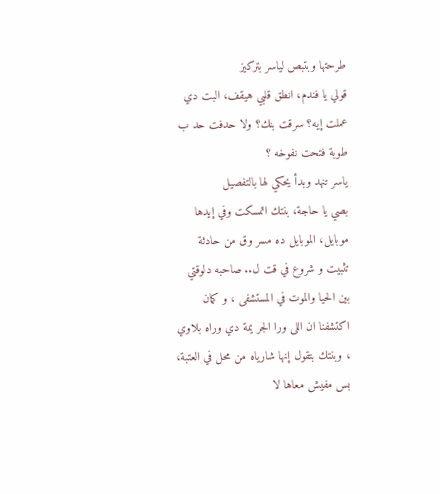طرحتها وبتبص لياسر بتركيز
قولي يا فندم، انطق قلبي هيقف، البت دي عملت إيه؟ سرقت بنك؟ ولا حدفت حد ب طوبة فتحت نفوخه ؟
ياسر تنهد وبدأ يحكي لها بالتفصيل
بصي يا حاجة، بنتك اتمسكت وفي إيدها موبايل، الموبايل ده مسر وق من حادثة تثبيت و شروع في قت ل.. صاحبه دلوقتي بين الحيا والموت في المستشفى ، و كمان اكتشفنا ان اللى ورا الجر يمة دي وراه بلاوي ، وبنتك بتقول إنها شارياه من محل في العتبة، بس مفيش معاها لا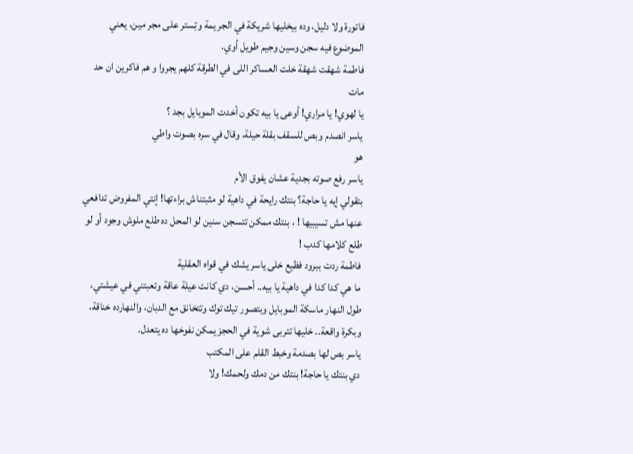فاتورة ولا دليل، وده بيخليها شريكة في الجر يمة وتِستر على مجر مين، يعني الموضوع فيه سجن وسين وجيم طويل أوي.
فاطمة شهقت شهقة خلت العساكر اللى في الطرقة كلهم يجروا و هم فاكرين ان حد مات
يا لهوي! يا مراري! أوعى يا بيه تكون أخدت الموبايل بجد ؟
ياسر انصدم وبص للسقف بقلة حيلة، وقال في سره بصوت واطي
هو
ياسر رفع صوته بجدية عشان يفوق الأم
بتقولي إيه يا حاجة؟ بنتك رايحة في داهية لو مثبتناش براءتها! إنتي المفروض تدافعي عنها مش تسيبيها ! ، بنتك ممكن تتسجن سنين لو المحل ده طلع ملوش وجود أو لو طلع كلامها كدب !
فاطمة ردت ببرود فظيع خلى ياسر يشك في قواه العقلية
ما هي كدا كدا في داهية يا بيه.. أحسن، دي كانت عيلة عاقة وتعبتني في عيشتي، طول النهار ماسكة الموبايل وبتصور تيك توك وتتخانق مع الدبان، والنهارده خناقة، وبكرة واقعة.. خليها تتربى شوية في الحجز يمكن نفوخها ده يتعدل.
ياسر بص لها بصدمة وخبط القلم على المكتب
دي بنتك يا حاجة! بنتك من دمك ولحمك! ولا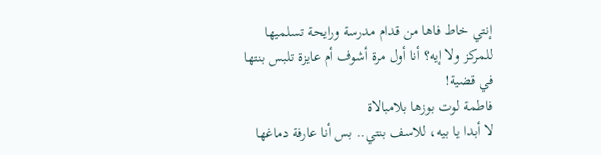إنتي خاط فاها من قدام مدرسة ورايحة تسلميها للمركز ولا إيه؟ أنا أول مرة أشوف أم عايزة تلبس بنتها في قضية!
فاطمة لوت بوزها بلامبالاة
لا أبدا يا بيه، للاسف بنتي.. بس أنا عارفة دماغها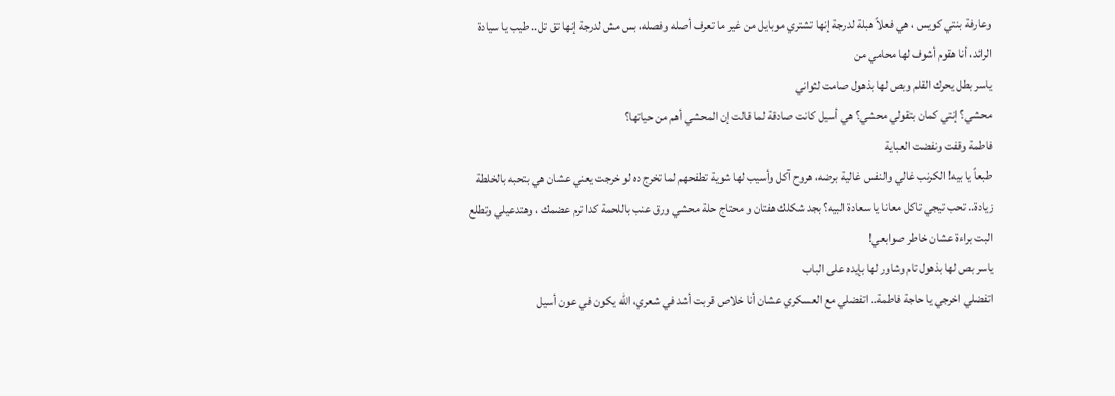وعارفة بنتي كويس ، هي فعلاً هبلة لدرجة إنها تشتري موبايل من غير ما تعرف أصله وفصله، بس مش لدرجة إنها تق تل.. طيب يا سيادة الرائد، أنا هقوم أشوف لها محامي من
ياسر بطل يحرك القلم وبص لها بذهول صامت لثواني
محشي؟ إنتي كمان بتقولي محشي؟ هي أسيل كانت صادقة لما قالت إن المحشي أهم من حياتها؟
فاطمة وقفت ونفضت العباية
طبعاً يا بيه! الكرنب غالي والنفس غالية برضه، هروح آكل وأسيب لها شوية تطفحهم لما تخرج ده لو خرجت يعني عشان هي بتحبه بالخلطة زيادة.. تحب تيجي تاكل معانا يا سعادة البيه؟ بجد شكلك هفتان و محتاج حلة محشي ورق عنب باللحمة كدا ترم عضمك ، وهتدعيلي وتطلع البت براءة عشان خاطر صوابعي!
ياسر بص لها بذهول تام وشاور لها بإيده على الباب
اتفضلي اخرجي يا حاجة فاطمة.. اتفضلي مع العسكري عشان أنا خلاص قربت أشد في شعري، الله يكون في عون أسيل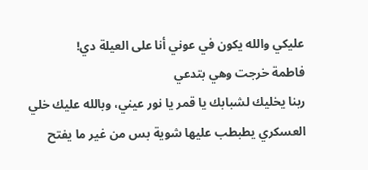عليكي والله يكون في عوني أنا على العيلة دي!
فاطمة خرجت وهي بتدعي
ربنا يخليك لشبابك يا قمر يا نور عيني، وبالله عليك خلي العسكري يطبطب عليها شوية بس من غير ما يفتح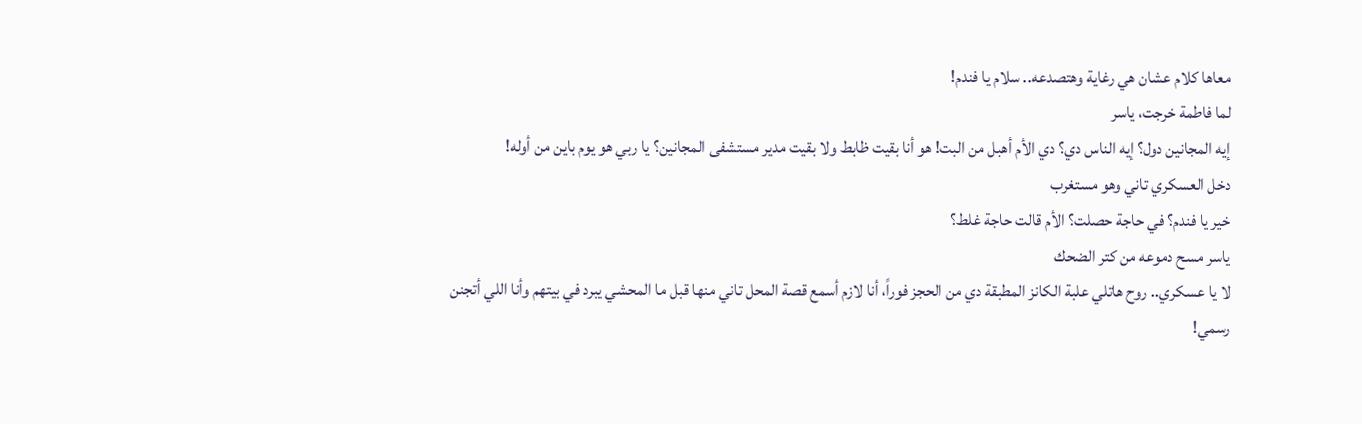معاها كلام عشان هي رغاية وهتصدعه.. سلام يا فندم!
لما فاطمة خرجت، ياسر
إيه المجانين دول؟ إيه الناس دي؟ دي الأم أهبل من البت! هو أنا بقيت ظابط ولا بقيت مدير مستشفى المجانين؟ يا ربي هو يوم باين من أوله!
دخل العسكري تاني وهو مستغرب
خير يا فندم؟ في حاجة حصلت؟ الأم قالت حاجة غلط؟
ياسر مسح دموعه من كتر الضحك
لا يا عسكري.. روح هاتلي علبة الكانز المطبقة دي من الحجز فوراً، أنا لازم أسمع قصة المحل تاني منها قبل ما المحشي يبرد في بيتهم وأنا اللي أتجنن رسمي!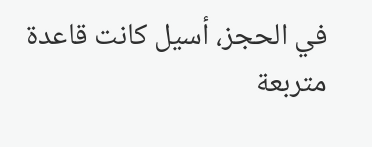في الحجز، أسيل كانت قاعدة متربعة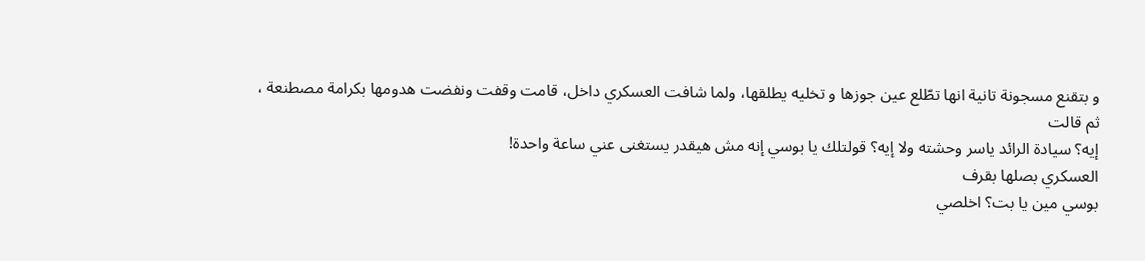و بتقنع مسجونة تانية انها تطّلع عين جوزها و تخليه يطلقها، ولما شافت العسكري داخل، قامت وقفت ونفضت هدومها بكرامة مصطنعة ،
ثم قالت
إيه؟ سيادة الرائد ياسر وحشته ولا إيه؟ قولتلك يا بوسي إنه مش هيقدر يستغنى عني ساعة واحدة!
العسكري بصلها بقرف
بوسي مين يا بت؟ اخلصي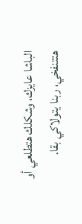الباشا عايزك، وشكلك هتطلعي أو هتتنفخي، ربنا يتولاكي بقا.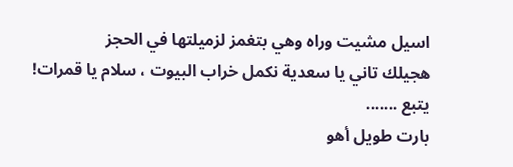اسيل مشيت وراه وهي بتغمز لزميلتها في الحجز
هجيلك تاني يا سعدية نكمل خراب البيوت ، سلام يا قمرات!
يتبع .......
بارت طويل أهو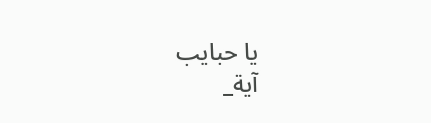يا حبايب
آية_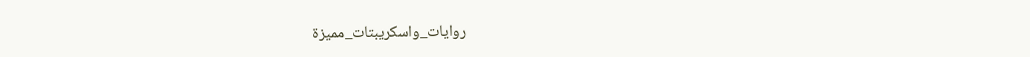روايات_واسكريبتات_مميزة